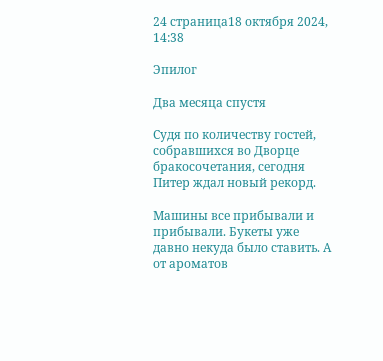24 страница18 октября 2024, 14:38

Эпилог

Два месяца спустя

Судя по количеству гостей, собравшихся во Дворце бракосочетания, сегодня Питер ждал новый рекорд.

Машины все прибывали и прибывали. Букеты уже давно некуда было ставить. А от ароматов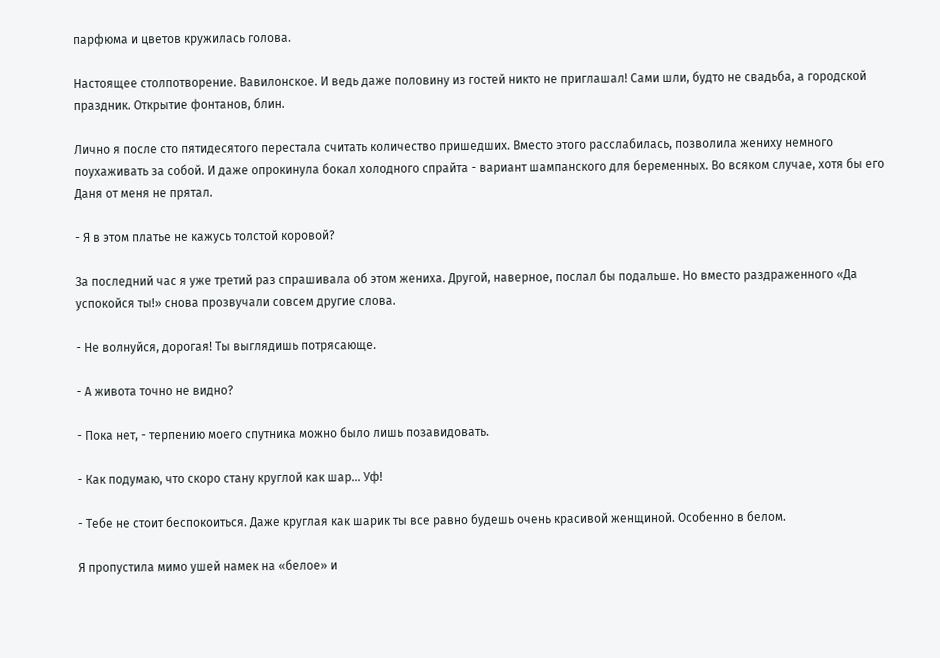парфюма и цветов кружилась голова.

Настоящее столпотворение. Вавилонское. И ведь даже половину из гостей никто не приглашал! Сами шли, будто не свадьба, а городской праздник. Открытие фонтанов, блин.

Лично я после сто пятидесятого перестала считать количество пришедших. Вместо этого расслабилась, позволила жениху немного поухаживать за собой. И даже опрокинула бокал холодного спрайта - вариант шампанского для беременных. Во всяком случае, хотя бы его Даня от меня не прятал.

- Я в этом платье не кажусь толстой коровой?

За последний час я уже третий раз спрашивала об этом жениха. Другой, наверное, послал бы подальше. Но вместо раздраженного «Да успокойся ты!» снова прозвучали совсем другие слова.

- Не волнуйся, дорогая! Ты выглядишь потрясающе.

- А живота точно не видно?

- Пока нет, - терпению моего спутника можно было лишь позавидовать.

- Как подумаю, что скоро стану круглой как шар... Уф!

- Тебе не стоит беспокоиться. Даже круглая как шарик ты все равно будешь очень красивой женщиной. Особенно в белом.

Я пропустила мимо ушей намек на «белое» и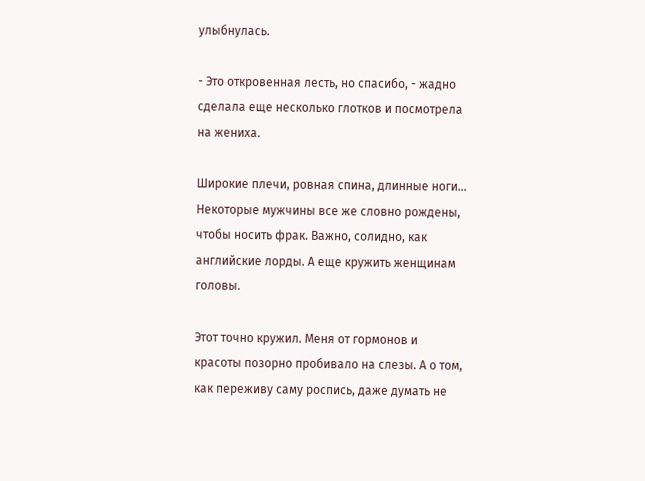улыбнулась.

- Это откровенная лесть, но спасибо, - жадно сделала еще несколько глотков и посмотрела на жениха.

Широкие плечи, ровная спина, длинные ноги... Некоторые мужчины все же словно рождены, чтобы носить фрак. Важно, солидно, как английские лорды. А еще кружить женщинам головы.

Этот точно кружил. Меня от гормонов и красоты позорно пробивало на слезы. А о том, как переживу саму роспись, даже думать не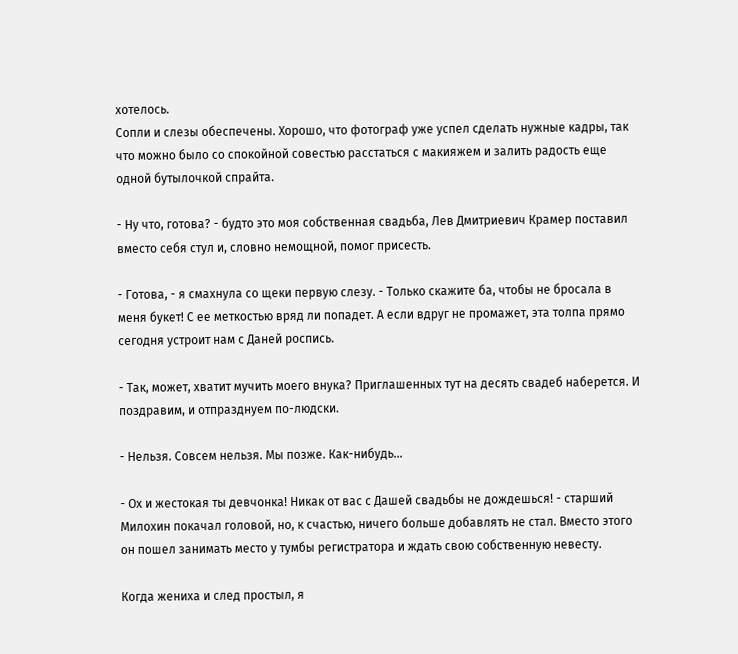хотелось.
Сопли и слезы обеспечены. Хорошо, что фотограф уже успел сделать нужные кадры, так что можно было со спокойной совестью расстаться с макияжем и залить радость еще одной бутылочкой спрайта.

- Ну что, готова? - будто это моя собственная свадьба, Лев Дмитриевич Крамер поставил вместо себя стул и, словно немощной, помог присесть.

- Готова, - я смахнула со щеки первую слезу. - Только скажите ба, чтобы не бросала в меня букет! С ее меткостью вряд ли попадет. А если вдруг не промажет, эта толпа прямо сегодня устроит нам с Даней роспись.

- Так, может, хватит мучить моего внука? Приглашенных тут на десять свадеб наберется. И поздравим, и отпразднуем по-людски.

- Нельзя. Совсем нельзя. Мы позже. Как-нибудь...

- Ох и жестокая ты девчонка! Никак от вас с Дашей свадьбы не дождешься! - старший Милохин покачал головой, но, к счастью, ничего больше добавлять не стал. Вместо этого он пошел занимать место у тумбы регистратора и ждать свою собственную невесту.

Когда жениха и след простыл, я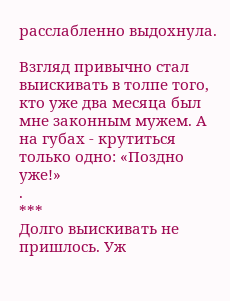расслабленно выдохнула.

Взгляд привычно стал выискивать в толпе того, кто уже два месяца был мне законным мужем. А на губах - крутиться только одно: «Поздно уже!»
.
***
Долго выискивать не пришлось. Уж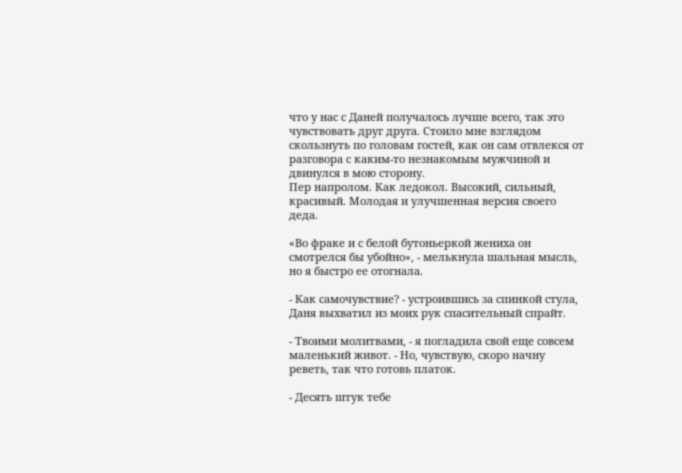что у нас с Даней получалось лучше всего, так это чувствовать друг друга. Стоило мне взглядом скользнуть по головам гостей, как он сам отвлекся от разговора с каким-то незнакомым мужчиной и двинулся в мою сторону.
Пер напролом. Как ледокол. Высокий, сильный, красивый. Молодая и улучшенная версия своего деда.

«Во фраке и с белой бутоньеркой жениха он смотрелся бы убойно», - мелькнула шальная мысль, но я быстро ее отогнала.

- Как самочувствие? - устроившись за спинкой стула, Даня выхватил из моих рук спасительный спрайт.

- Твоими молитвами, - я погладила свой еще совсем маленький живот. - Но, чувствую, скоро начну реветь, так что готовь платок.

- Десять штук тебе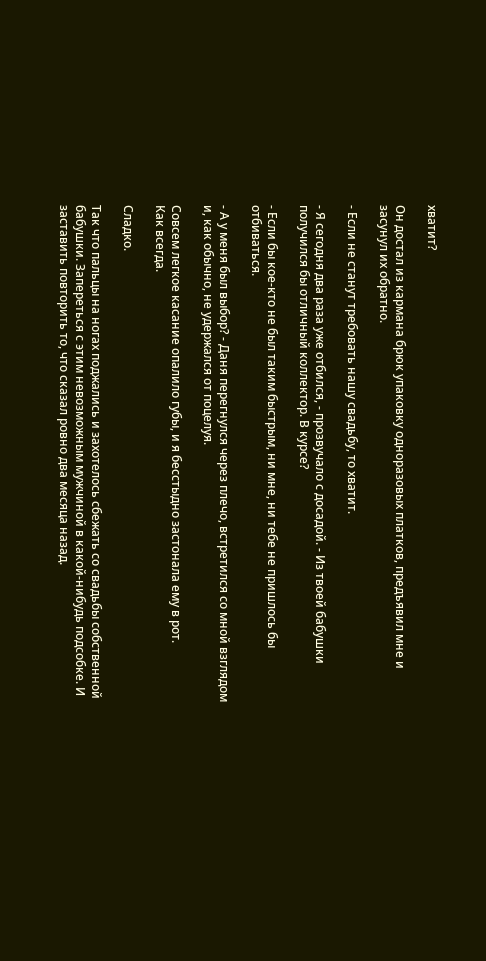хватит?

Он достал из кармана брюк упаковку одноразовых платков, предъявил мне и засунул их обратно.

- Если не станут требовать нашу свадьбу, то хватит.

- Я сегодня два раза уже отбился, - прозвучало с досадой. - Из твоей бабушки получился бы отличный коллектор. В курсе?

- Если бы кое-кто не был таким быстрым, ни мне, ни тебе не пришлось бы отбиваться.

- А у меня был выбор? - Даня перегнулся через плечо, встретился со мной взглядом и, как обычно, не удержался от поцелуя.

Совсем легкое касание опалило губы, и я бесстыдно застонала ему в рот.
Как всегда.

Сладко.

Так что пальцы на ногах поджались и захотелось сбежать со свадьбы собственной бабушки. Запереться с этим невозможным мужчиной в какой-нибудь подсобке. И заставить повторить то, что сказал ровно два месяца назад.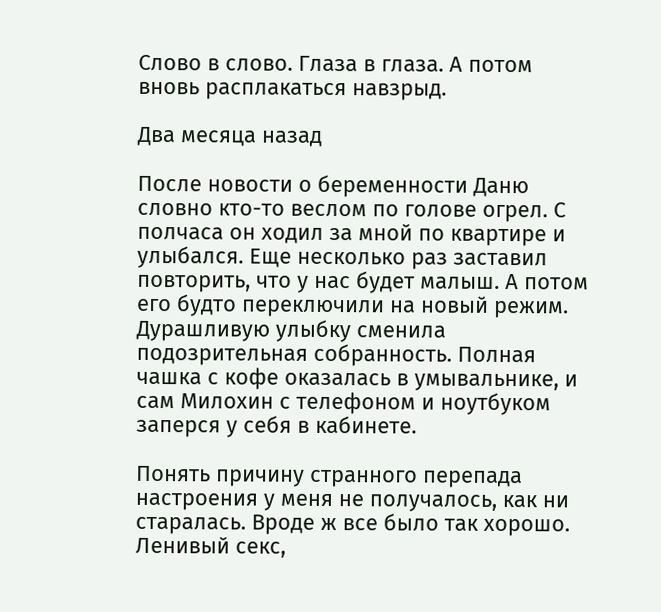Слово в слово. Глаза в глаза. А потом вновь расплакаться навзрыд.

Два месяца назад

После новости о беременности Даню словно кто-то веслом по голове огрел. С полчаса он ходил за мной по квартире и улыбался. Еще несколько раз заставил повторить, что у нас будет малыш. А потом его будто переключили на новый режим.
Дурашливую улыбку сменила подозрительная собранность. Полная чашка с кофе оказалась в умывальнике, и сам Милохин с телефоном и ноутбуком заперся у себя в кабинете.

Понять причину странного перепада настроения у меня не получалось, как ни старалась. Вроде ж все было так хорошо. Ленивый секс,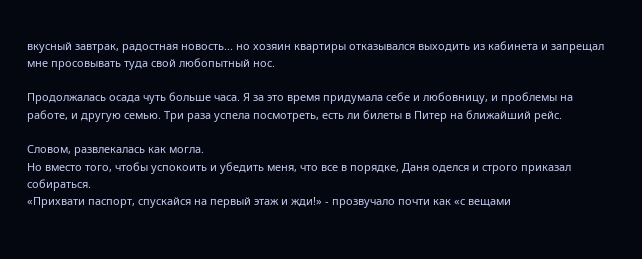вкусный завтрак, радостная новость... но хозяин квартиры отказывался выходить из кабинета и запрещал мне просовывать туда свой любопытный нос.

Продолжалась осада чуть больше часа. Я за это время придумала себе и любовницу, и проблемы на работе, и другую семью. Три раза успела посмотреть, есть ли билеты в Питер на ближайший рейс.

Словом, развлекалась как могла.
Но вместо того, чтобы успокоить и убедить меня, что все в порядке, Даня оделся и строго приказал собираться.
«Прихвати паспорт, спускайся на первый этаж и жди!» - прозвучало почти как «с вещами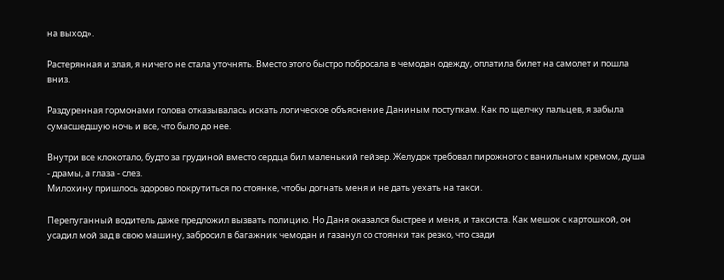на выход».

Растерянная и злая, я ничего не стала уточнять. Вместо этого быстро побросала в чемодан одежду, оплатила билет на самолет и пошла вниз.

Раздуренная гормонами голова отказывалась искать логическое объяснение Даниным поступкам. Как по щелчку пальцев, я забыла сумасшедшую ночь и все, что было до нее.

Внутри все клокотало, будто за грудиной вместо сердца бил маленький гейзер. Желудок требовал пирожного с ванильным кремом, душа - драмы, а глаза - слез.
Милохину пришлось здорово покрутиться по стоянке, чтобы догнать меня и не дать уехать на такси.

Перепуганный водитель даже предложил вызвать полицию. Но Даня оказался быстрее и меня, и таксиста. Как мешок с картошкой, он усадил мой зад в свою машину, забросил в багажник чемодан и газанул со стоянки так резко, что сзади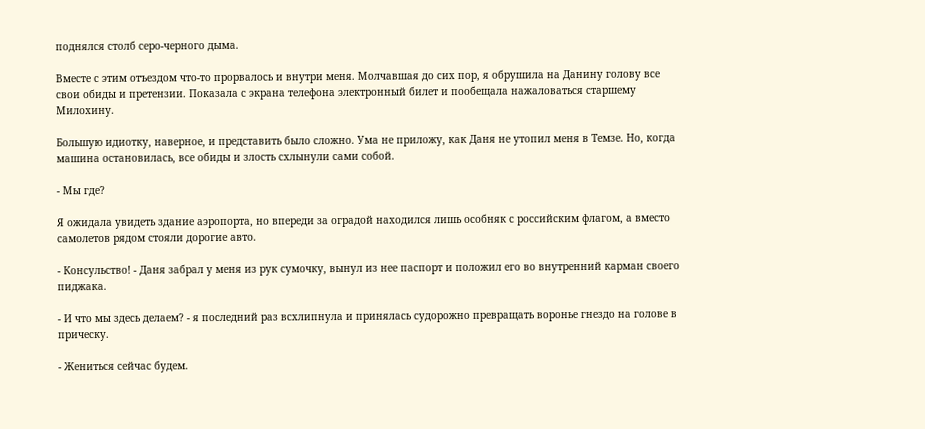поднялся столб серо-черного дыма.

Вместе с этим отъездом что-то прорвалось и внутри меня. Молчавшая до сих пор, я обрушила на Данину голову все свои обиды и претензии. Показала с экрана телефона электронный билет и пообещала нажаловаться старшему Милохину.

Большую идиотку, наверное, и представить было сложно. Ума не приложу, как Даня не утопил меня в Темзе. Но, когда машина остановилась, все обиды и злость схлынули сами собой.

- Мы где?

Я ожидала увидеть здание аэропорта, но впереди за оградой находился лишь особняк с российским флагом, а вместо самолетов рядом стояли дорогие авто.

- Консульство! - Даня забрал у меня из рук сумочку, вынул из нее паспорт и положил его во внутренний карман своего пиджака.

- И что мы здесь делаем? - я последний раз всхлипнула и принялась судорожно превращать воронье гнездо на голове в прическу.

- Жениться сейчас будем.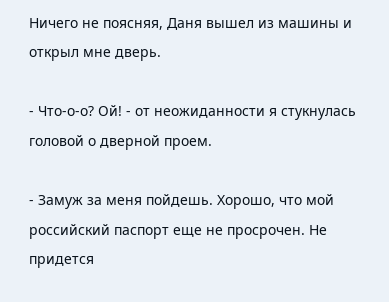Ничего не поясняя, Даня вышел из машины и открыл мне дверь.

- Что-о-о? Ой! - от неожиданности я стукнулась головой о дверной проем.

- Замуж за меня пойдешь. Хорошо, что мой российский паспорт еще не просрочен. Не придется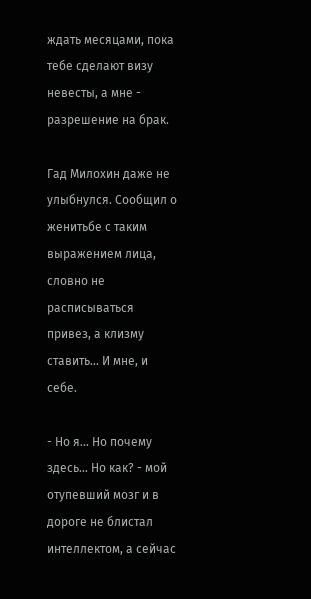ждать месяцами, пока тебе сделают визу невесты, а мне - разрешение на брак.

Гад Милохин даже не улыбнулся. Сообщил о женитьбе с таким выражением лица, словно не расписываться привез, а клизму ставить... И мне, и себе.

- Но я... Но почему здесь... Но как? - мой отупевший мозг и в дороге не блистал интеллектом, а сейчас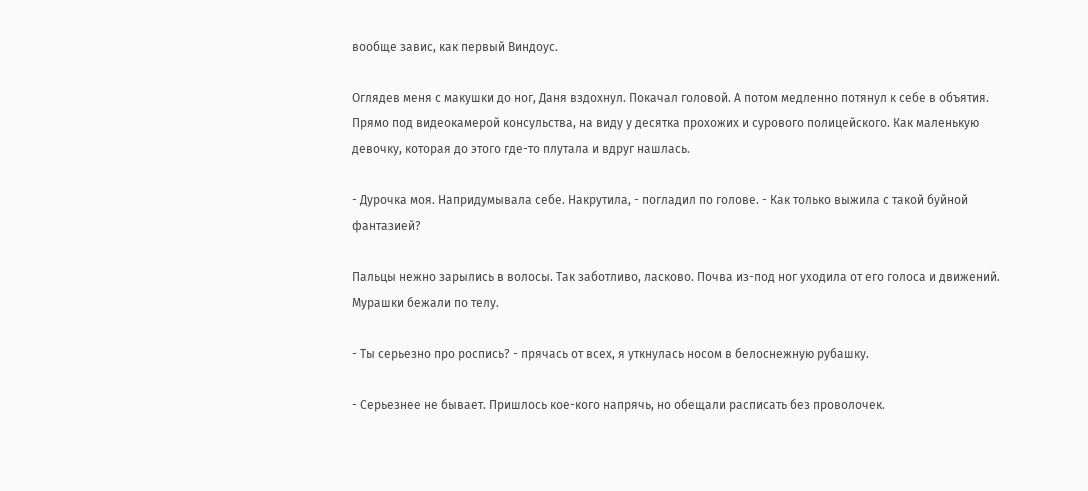вообще завис, как первый Виндоус.

Оглядев меня с макушки до ног, Даня вздохнул. Покачал головой. А потом медленно потянул к себе в объятия. Прямо под видеокамерой консульства, на виду у десятка прохожих и сурового полицейского. Как маленькую девочку, которая до этого где-то плутала и вдруг нашлась.

- Дурочка моя. Напридумывала себе. Накрутила, - погладил по голове. - Как только выжила с такой буйной фантазией?

Пальцы нежно зарылись в волосы. Так заботливо, ласково. Почва из-под ног уходила от его голоса и движений. Мурашки бежали по телу.

- Ты серьезно про роспись? - прячась от всех, я уткнулась носом в белоснежную рубашку.

- Серьезнее не бывает. Пришлось кое-кого напрячь, но обещали расписать без проволочек.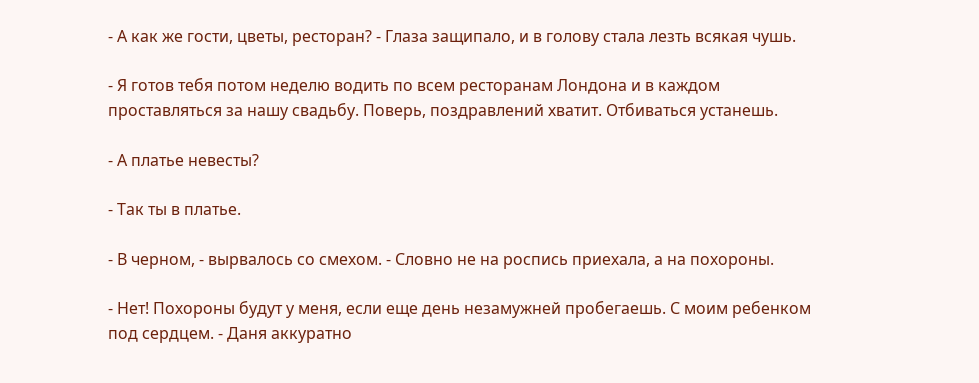- А как же гости, цветы, ресторан? - Глаза защипало, и в голову стала лезть всякая чушь.

- Я готов тебя потом неделю водить по всем ресторанам Лондона и в каждом проставляться за нашу свадьбу. Поверь, поздравлений хватит. Отбиваться устанешь.

- А платье невесты?

- Так ты в платье.

- В черном, - вырвалось со смехом. - Словно не на роспись приехала, а на похороны.

- Нет! Похороны будут у меня, если еще день незамужней пробегаешь. С моим ребенком под сердцем. - Даня аккуратно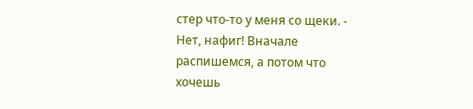стер что-то у меня со щеки. - Нет, нафиг! Вначале распишемся, а потом что хочешь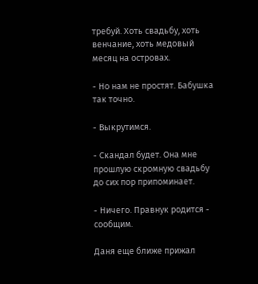требуй. Хоть свадьбу, хоть венчание, хоть медовый месяц на островах.

- Но нам не простят. Бабушка так точно.

- Выкрутимся.

- Скандал будет. Она мне прошлую скромную свадьбу до сих пор припоминает.

- Ничего. Правнук родится - сообщим.

Даня еще ближе прижал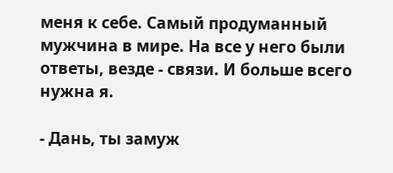меня к себе. Самый продуманный мужчина в мире. На все у него были ответы, везде - связи. И больше всего нужна я.

- Дань, ты замуж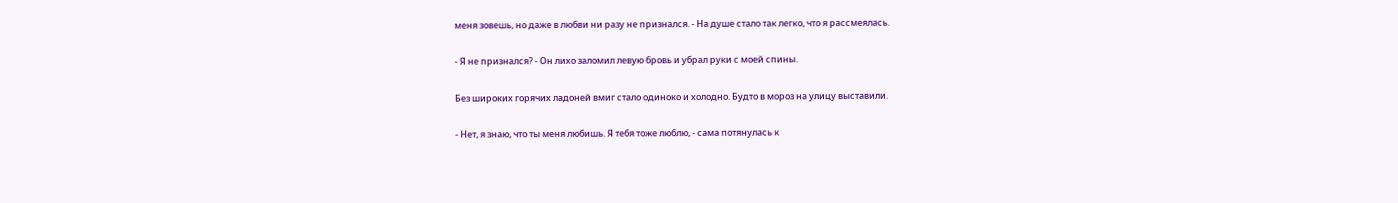меня зовешь, но даже в любви ни разу не признался. - На душе стало так легко, что я рассмеялась.

- Я не признался? - Он лихо заломил левую бровь и убрал руки с моей спины.

Без широких горячих ладоней вмиг стало одиноко и холодно. Будто в мороз на улицу выставили.

- Нет, я знаю, что ты меня любишь. Я тебя тоже люблю, - сама потянулась к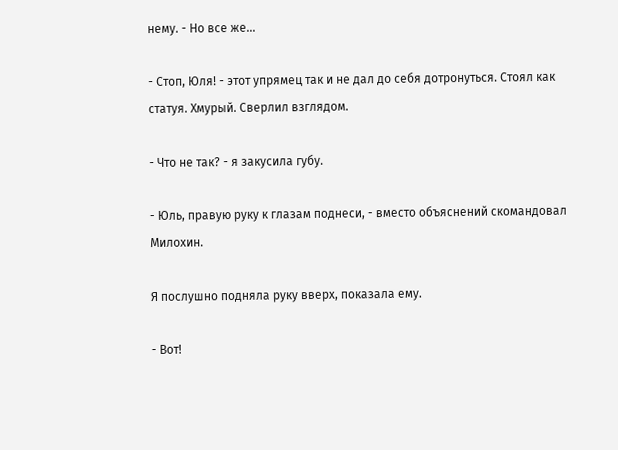нему. - Но все же...

- Стоп, Юля! - этот упрямец так и не дал до себя дотронуться. Стоял как статуя. Хмурый. Сверлил взглядом.

- Что не так? - я закусила губу.

- Юль, правую руку к глазам поднеси, - вместо объяснений скомандовал Милохин.

Я послушно подняла руку вверх, показала ему.

- Вот!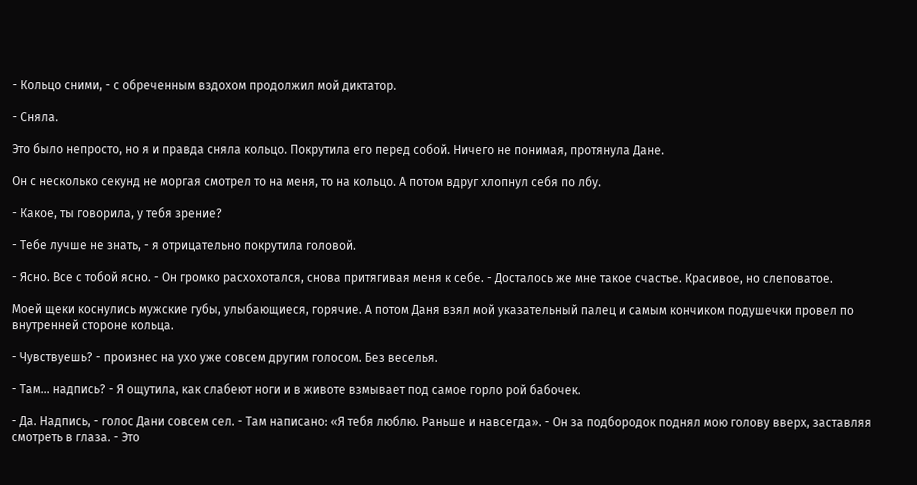- Кольцо сними, - с обреченным вздохом продолжил мой диктатор.

- Сняла.

Это было непросто, но я и правда сняла кольцо. Покрутила его перед собой. Ничего не понимая, протянула Дане.

Он с несколько секунд не моргая смотрел то на меня, то на кольцо. А потом вдруг хлопнул себя по лбу.

- Какое, ты говорила, у тебя зрение?

- Тебе лучше не знать, - я отрицательно покрутила головой.

- Ясно. Все с тобой ясно. - Он громко расхохотался, снова притягивая меня к себе. - Досталось же мне такое счастье. Красивое, но слеповатое.

Моей щеки коснулись мужские губы, улыбающиеся, горячие. А потом Даня взял мой указательный палец и самым кончиком подушечки провел по внутренней стороне кольца.

- Чувствуешь? - произнес на ухо уже совсем другим голосом. Без веселья.

- Там... надпись? - Я ощутила, как слабеют ноги и в животе взмывает под самое горло рой бабочек.

- Да. Надпись, - голос Дани совсем сел. - Там написано: «Я тебя люблю. Раньше и навсегда». - Он за подбородок поднял мою голову вверх, заставляя смотреть в глаза. - Это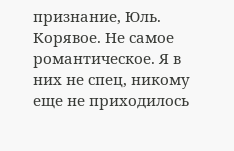признание, Юль. Корявое. Не самое романтическое. Я в них не спец, никому еще не приходилось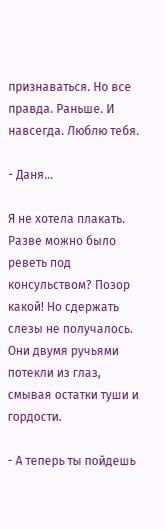признаваться. Но все правда. Раньше. И навсегда. Люблю тебя.

- Даня...

Я не хотела плакать. Разве можно было реветь под консульством? Позор какой! Но сдержать слезы не получалось. Они двумя ручьями потекли из глаз, смывая остатки туши и гордости.

- А теперь ты пойдешь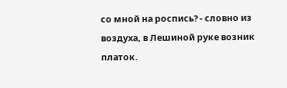со мной на роспись? - словно из воздуха, в Лешиной руке возник платок.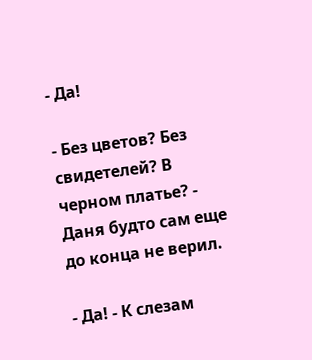- Да!

- Без цветов? Без свидетелей? В черном платье? - Даня будто сам еще до конца не верил.

- Да! - К слезам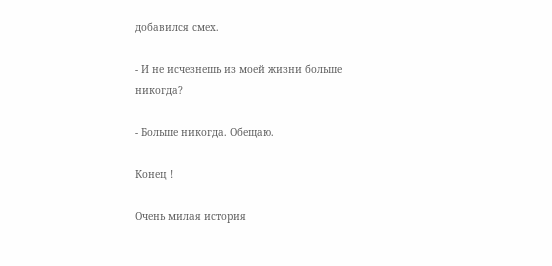добавился смех.

- И не исчезнешь из моей жизни больше никогда?

- Больше никогда. Обещаю.

Конец !

Очень милая история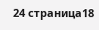24 страница18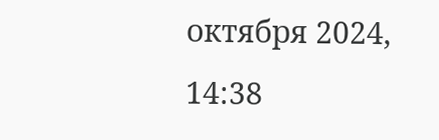октября 2024, 14:38